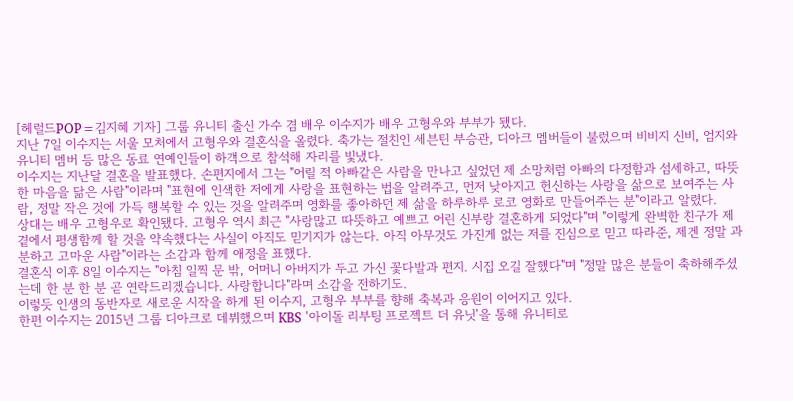[헤럴드POP=김지혜 기자] 그룹 유니티 출신 가수 겸 배우 이수지가 배우 고형우와 부부가 됐다.
지난 7일 이수지는 서울 모처에서 고형우와 결혼식을 올렸다. 축가는 절친인 세븐틴 부승관, 디아크 멤버들이 불렀으며 비비지 신비, 엄지와 유니티 멤버 등 많은 동료 연예인들이 하객으로 참석해 자리를 빛냈다.
이수지는 지난달 결혼을 발표했다. 손편지에서 그는 "어릴 적 아빠같은 사람을 만나고 싶었던 제 소망처럼 아빠의 다정함과 섬세하고, 따뜻한 마음을 닮은 사람"이라며 "표현에 인색한 저에게 사랑을 표현하는 법을 알려주고, 먼저 낮아지고 헌신하는 사랑을 삶으로 보여주는 사람, 정말 작은 것에 가득 행복할 수 있는 것을 알려주며 영화를 좋아하던 제 삶을 하루하루 로코 영화로 만들어주는 분"이라고 알렸다.
상대는 배우 고형우로 확인됐다. 고형우 역시 최근 "사랑많고 따뜻하고 예쁘고 어린 신부랑 결혼하게 되었다"며 "이렇게 완벽한 친구가 제 곁에서 평생함께 할 것을 약속했다는 사실이 아직도 믿기지가 않는다. 아직 아무것도 가진게 없는 저를 진심으로 믿고 따라준, 제겐 정말 과분하고 고마운 사람"이라는 소감과 함께 애정을 표했다.
결혼식 이후 8일 이수지는 "아침 일찍 문 밖, 어머니 아버지가 두고 가신 꽃다발과 편지. 시집 오길 잘했다"며 "정말 많은 분들이 축하해주셨는데 한 분 한 분 곧 연락드리겠습니다. 사랑합니다"라며 소감을 전하기도.
이렇듯 인생의 동반자로 새로운 시작을 하게 된 이수지, 고형우 부부를 향해 축복과 응원이 이어지고 있다.
한편 이수지는 2015년 그룹 디아크로 데뷔했으며 KBS '아이돌 리부팅 프로젝트 더 유닛'을 통해 유니티로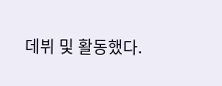데뷔 및 활동했다.